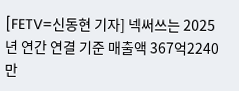[FETV=신동현 기자] 넥써쓰는 2025년 연간 연결 기준 매출액 367억2240만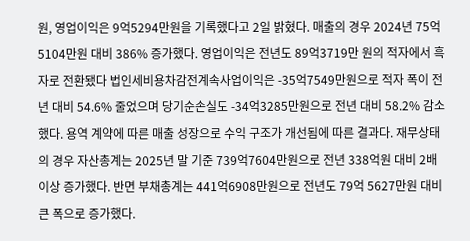원, 영업이익은 9억5294만원을 기록했다고 2일 밝혔다. 매출의 경우 2024년 75억5104만원 대비 386% 증가했다. 영업이익은 전년도 89억3719만 원의 적자에서 흑자로 전환됐다 법인세비용차감전계속사업이익은 -35억7549만원으로 적자 폭이 전년 대비 54.6% 줄었으며 당기순손실도 -34억3285만원으로 전년 대비 58.2% 감소했다. 용역 계약에 따른 매출 성장으로 수익 구조가 개선됨에 따른 결과다. 재무상태의 경우 자산총계는 2025년 말 기준 739억7604만원으로 전년 338억원 대비 2배 이상 증가했다. 반면 부채총계는 441억6908만원으로 전년도 79억 5627만원 대비 큰 폭으로 증가했다.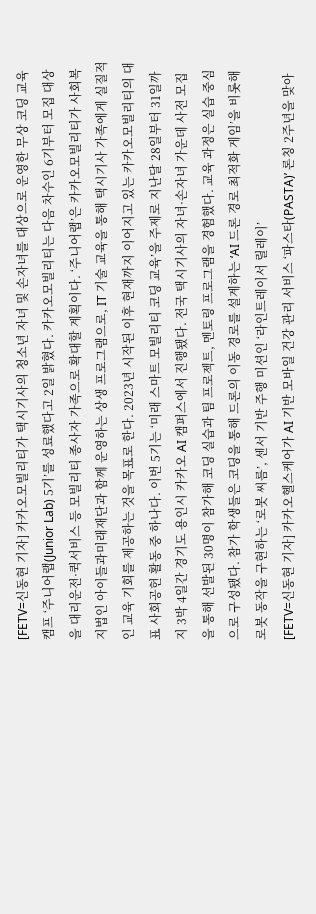[FETV=신동현 기자] 카카오모빌리티가 택시기사의 청소년 자녀 및 손자녀를 대상으로 운영한 무상 코딩 교육 캠프 ‘주니어랩(Junior Lab) 5기’를 성료했다고 2일 밝혔다. 카카오모빌리티는 다음 차수인 6기부터 모집 대상을 대리운전·퀵서비스 등 모빌리티 종사자 가족으로 확대할 계획이다. ‘주니어랩’은 카카오모빌리티가 사회복지법인 아이들과미래재단과 함께 운영하는 상생 프로그램으로, IT 기술 교육을 통해 택시기사 가족에게 실질적인 교육 기회를 제공하는 것을 목표로 한다. 2023년 시작된 이후 현재까지 이어지고 있는 카카오모빌리티의 대표 사회공헌 활동 중 하나다. 이번 5기는 ‘미래 스마트 모빌리티 코딩 교육’을 주제로 지난달 28일부터 31일까지 3박 4일간 경기도 용인시 카카오 AI 캠퍼스에서 진행됐다. 전국 택시기사의 자녀·손자녀 가운데 사전 모집을 통해 선발된 30명이 참가해 코딩 실습과 팀 프로젝트, 멘토링 프로그램을 경험했다. 교육 과정은 실습 중심으로 구성됐다. 참가 학생들은 코딩을 통해 드론의 이동 경로를 설계하는 ‘AI 드론 경로 최적화 게임’을 비롯해 로봇 동작을 구현하는 ‘로봇 씨름’, 센서 기반 주행 미션인 ‘라인트레이서 릴레이’
[FETV=신동현 기자] 카카오헬스케어가 AI 기반 모바일 건강 관리 서비스 ‘파스타(PASTA)’ 론칭 2주년을 맞아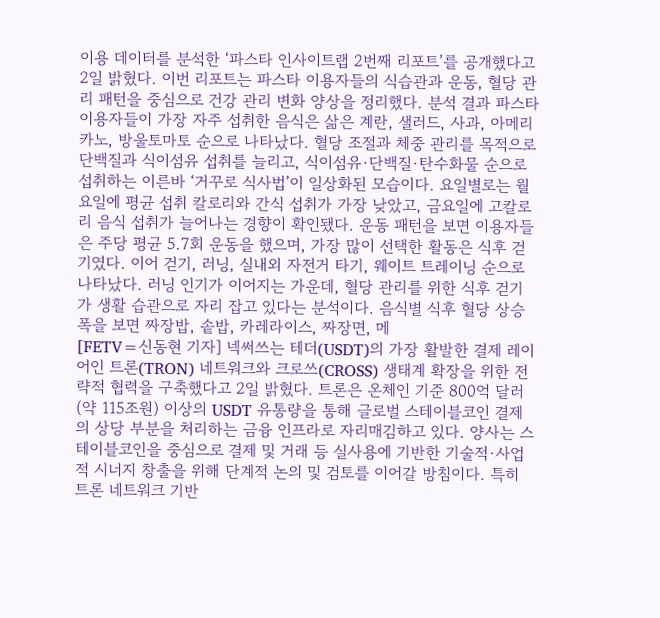이용 데이터를 분석한 ‘파스타 인사이트랩 2번째 리포트’를 공개했다고 2일 밝혔다. 이번 리포트는 파스타 이용자들의 식습관과 운동, 혈당 관리 패턴을 중심으로 건강 관리 변화 양상을 정리했다. 분석 결과 파스타 이용자들이 가장 자주 섭취한 음식은 삶은 계란, 샐러드, 사과, 아메리카노, 방울토마토 순으로 나타났다. 혈당 조절과 체중 관리를 목적으로 단백질과 식이섬유 섭취를 늘리고, 식이섬유·단백질·탄수화물 순으로 섭취하는 이른바 ‘거꾸로 식사법’이 일상화된 모습이다. 요일별로는 월요일에 평균 섭취 칼로리와 간식 섭취가 가장 낮았고, 금요일에 고칼로리 음식 섭취가 늘어나는 경향이 확인됐다. 운동 패턴을 보면 이용자들은 주당 평균 5.7회 운동을 했으며, 가장 많이 선택한 활동은 식후 걷기였다. 이어 걷기, 러닝, 실내외 자전거 타기, 웨이트 트레이닝 순으로 나타났다. 러닝 인기가 이어지는 가운데, 혈당 관리를 위한 식후 걷기가 생활 습관으로 자리 잡고 있다는 분석이다. 음식별 식후 혈당 상승 폭을 보면 짜장밥, 솥밥, 카레라이스, 짜장면, 메
[FETV=신동현 기자] 넥써쓰는 테더(USDT)의 가장 활발한 결제 레이어인 트론(TRON) 네트워크와 크로쓰(CROSS) 생태계 확장을 위한 전략적 협력을 구축했다고 2일 밝혔다. 트론은 온체인 기준 800억 달러(약 115조원) 이상의 USDT 유통량을 통해 글로벌 스테이블코인 결제의 상당 부분을 처리하는 금융 인프라로 자리매김하고 있다. 양사는 스테이블코인을 중심으로 결제 및 거래 등 실사용에 기반한 기술적·사업적 시너지 창출을 위해 단계적 논의 및 검토를 이어갈 방침이다. 특히 트론 네트워크 기반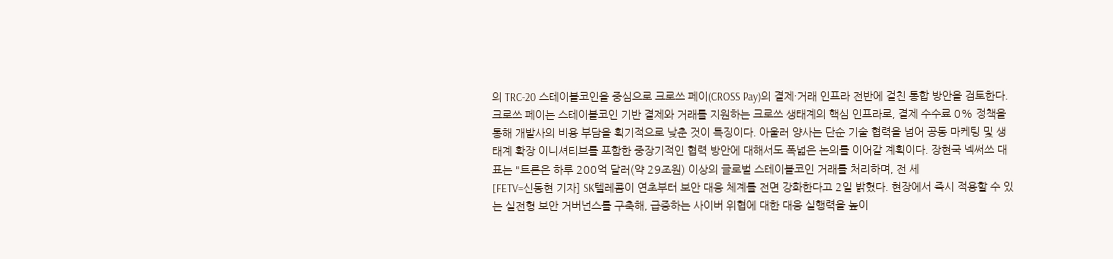의 TRC-20 스테이블코인을 중심으로 크로쓰 페이(CROSS Pay)의 결제·거래 인프라 전반에 걸친 통합 방안을 검토한다. 크로쓰 페이는 스테이블코인 기반 결제와 거래를 지원하는 크로쓰 생태계의 핵심 인프라로, 결제 수수료 0% 정책을 통해 개발사의 비용 부담을 획기적으로 낮춘 것이 특징이다. 아울러 양사는 단순 기술 협력을 넘어 공동 마케팅 및 생태계 확장 이니셔티브를 포함한 중장기적인 협력 방안에 대해서도 폭넓은 논의를 이어갈 계획이다. 장현국 넥써쓰 대표는 "트론은 하루 200억 달러(약 29조원) 이상의 글로벌 스테이블코인 거래를 처리하며, 전 세
[FETV=신동현 기자] SK텔레콤이 연초부터 보안 대응 체계를 전면 강화한다고 2일 밝혔다. 현장에서 즉시 적용할 수 있는 실전형 보안 거버넌스를 구축해, 급증하는 사이버 위협에 대한 대응 실행력을 높이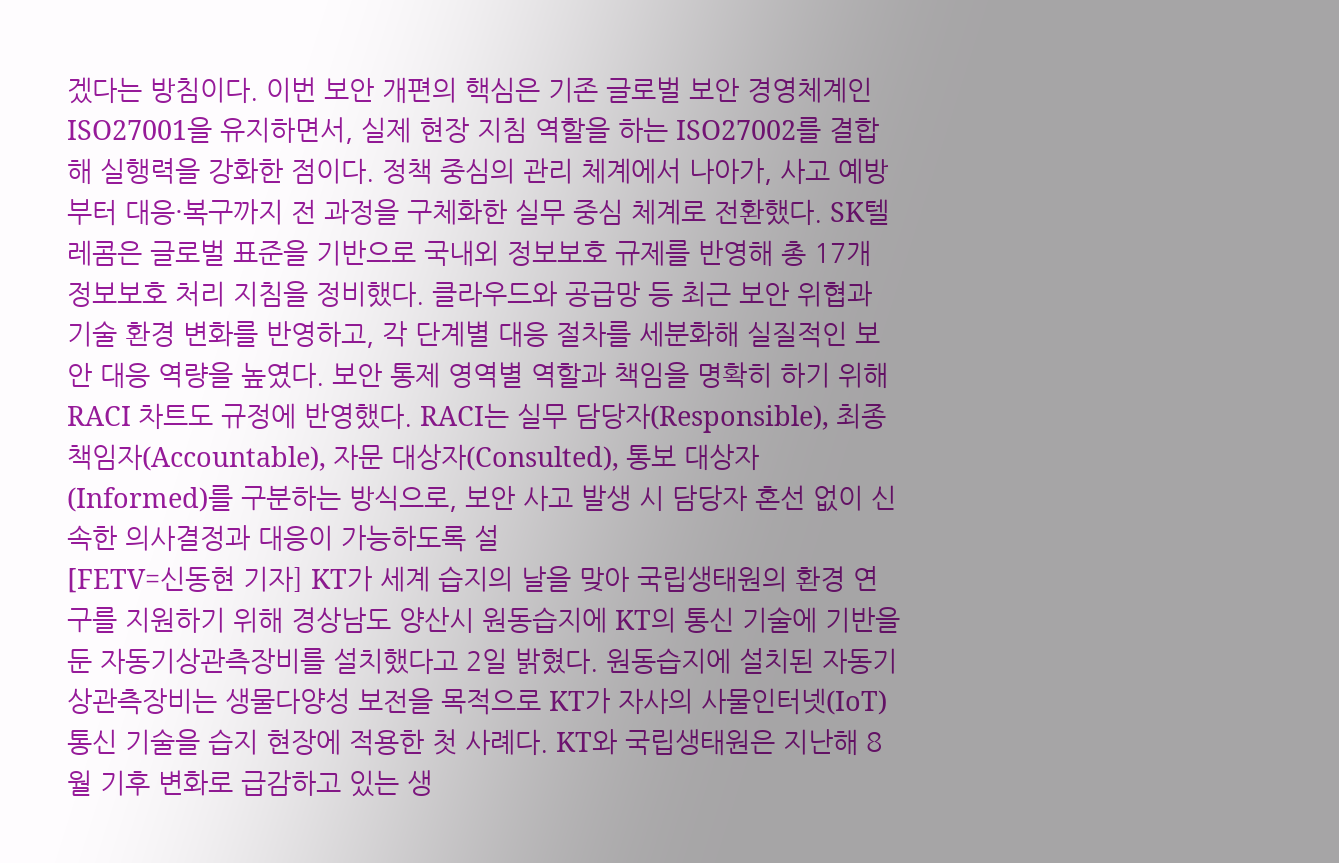겠다는 방침이다. 이번 보안 개편의 핵심은 기존 글로벌 보안 경영체계인 ISO27001을 유지하면서, 실제 현장 지침 역할을 하는 ISO27002를 결합해 실행력을 강화한 점이다. 정책 중심의 관리 체계에서 나아가, 사고 예방부터 대응·복구까지 전 과정을 구체화한 실무 중심 체계로 전환했다. SK텔레콤은 글로벌 표준을 기반으로 국내외 정보보호 규제를 반영해 총 17개 정보보호 처리 지침을 정비했다. 클라우드와 공급망 등 최근 보안 위협과 기술 환경 변화를 반영하고, 각 단계별 대응 절차를 세분화해 실질적인 보안 대응 역량을 높였다. 보안 통제 영역별 역할과 책임을 명확히 하기 위해 RACI 차트도 규정에 반영했다. RACI는 실무 담당자(Responsible), 최종 책임자(Accountable), 자문 대상자(Consulted), 통보 대상자(Informed)를 구분하는 방식으로, 보안 사고 발생 시 담당자 혼선 없이 신속한 의사결정과 대응이 가능하도록 설
[FETV=신동현 기자] KT가 세계 습지의 날을 맞아 국립생태원의 환경 연구를 지원하기 위해 경상남도 양산시 원동습지에 KT의 통신 기술에 기반을 둔 자동기상관측장비를 설치했다고 2일 밝혔다. 원동습지에 설치된 자동기상관측장비는 생물다양성 보전을 목적으로 KT가 자사의 사물인터넷(IoT) 통신 기술을 습지 현장에 적용한 첫 사례다. KT와 국립생태원은 지난해 8월 기후 변화로 급감하고 있는 생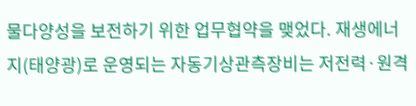물다양성을 보전하기 위한 업무협약을 맺었다. 재생에너지(태양광)로 운영되는 자동기상관측장비는 저전력·원격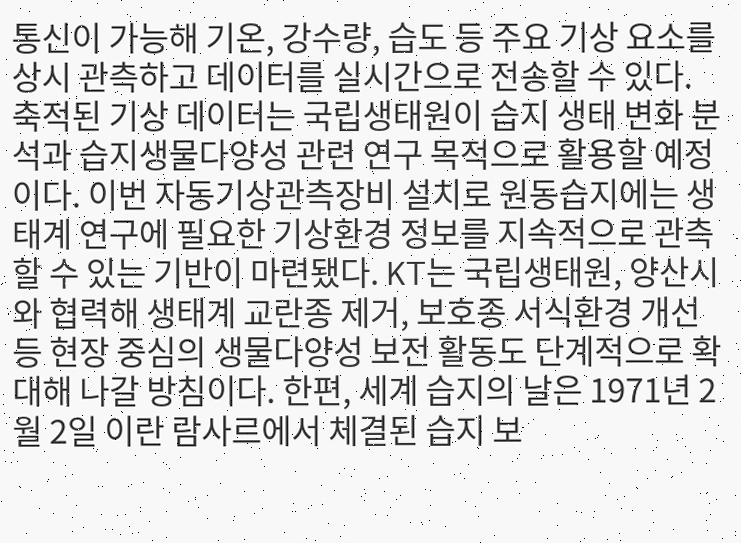통신이 가능해 기온, 강수량, 습도 등 주요 기상 요소를 상시 관측하고 데이터를 실시간으로 전송할 수 있다. 축적된 기상 데이터는 국립생태원이 습지 생태 변화 분석과 습지생물다양성 관련 연구 목적으로 활용할 예정이다. 이번 자동기상관측장비 설치로 원동습지에는 생태계 연구에 필요한 기상환경 정보를 지속적으로 관측할 수 있는 기반이 마련됐다. KT는 국립생태원, 양산시와 협력해 생태계 교란종 제거, 보호종 서식환경 개선 등 현장 중심의 생물다양성 보전 활동도 단계적으로 확대해 나갈 방침이다. 한편, 세계 습지의 날은 1971년 2월 2일 이란 람사르에서 체결된 습지 보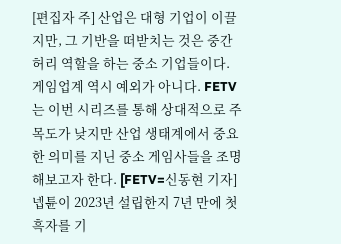[편집자 주] 산업은 대형 기업이 이끌지만, 그 기반을 떠받치는 것은 중간 허리 역할을 하는 중소 기업들이다. 게임업계 역시 예외가 아니다. FETV는 이번 시리즈를 통해 상대적으로 주목도가 낮지만 산업 생태계에서 중요한 의미를 지닌 중소 게임사들을 조명해보고자 한다. [FETV=신동현 기자] 넵튠이 2023년 설립한지 7년 만에 첫 흑자를 기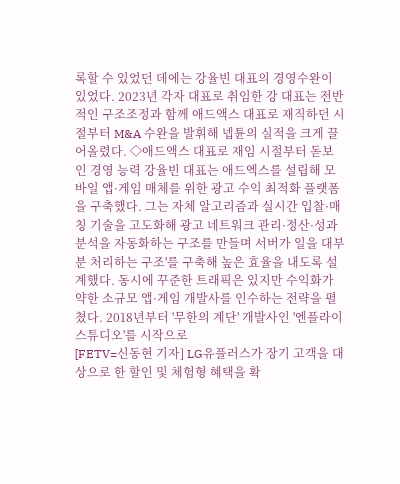록할 수 있었던 데에는 강율빈 대표의 경영수완이 있었다. 2023년 각자 대표로 취임한 강 대표는 전반적인 구조조정과 함께 애드액스 대표로 재직하던 시절부터 M&A 수완을 발휘해 넵튠의 실적을 크게 끌어올렸다. ◇애드액스 대표로 재임 시절부터 돋보인 경영 능력 강율빈 대표는 애드엑스를 설립해 모바일 앱·게임 매체를 위한 광고 수익 최적화 플랫폼을 구축했다. 그는 자체 알고리즘과 실시간 입찰·매칭 기술을 고도화해 광고 네트워크 관리·정산·성과 분석을 자동화하는 구조를 만들며 서버가 일을 대부분 처리하는 구조'를 구축해 높은 효율을 내도록 설계했다. 동시에 꾸준한 트래픽은 있지만 수익화가 약한 소규모 앱·게임 개발사를 인수하는 전략을 펼쳤다. 2018년부터 '무한의 계단' 개발사인 '엔플라이스튜디오'를 시작으로
[FETV=신동현 기자] LG유플러스가 장기 고객을 대상으로 한 할인 및 체험형 혜택을 확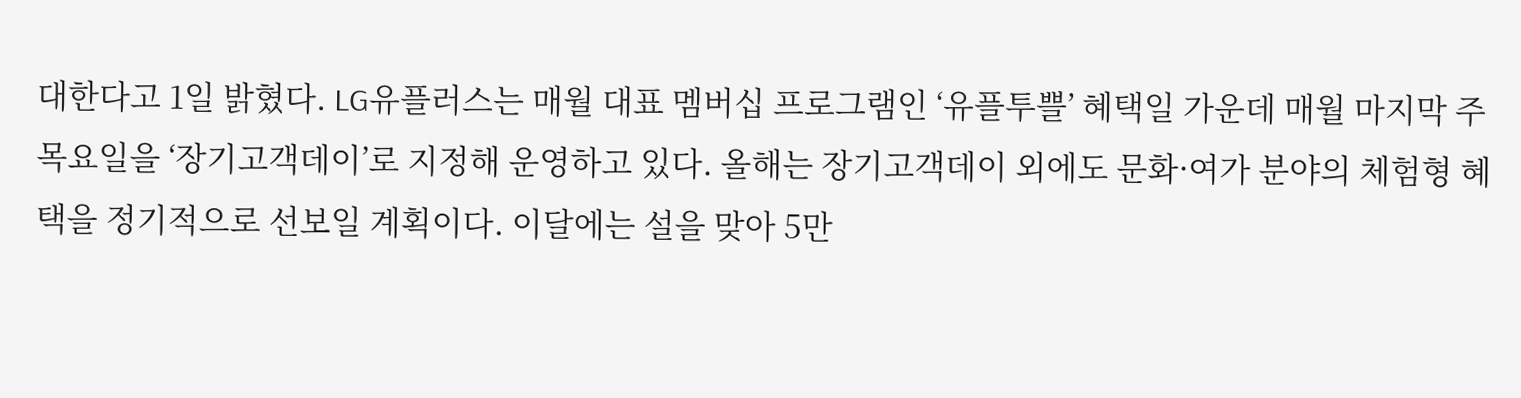대한다고 1일 밝혔다. LG유플러스는 매월 대표 멤버십 프로그램인 ‘유플투쁠’ 혜택일 가운데 매월 마지막 주 목요일을 ‘장기고객데이’로 지정해 운영하고 있다. 올해는 장기고객데이 외에도 문화·여가 분야의 체험형 혜택을 정기적으로 선보일 계획이다. 이달에는 설을 맞아 5만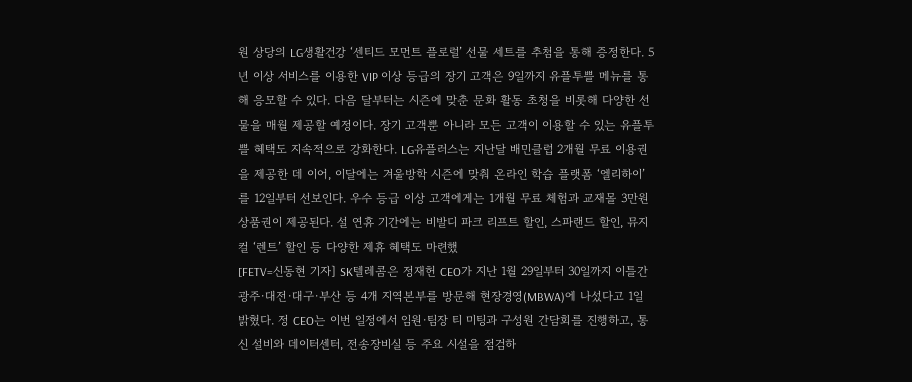원 상당의 LG생활건강 ‘센티드 모먼트 플로럴’ 선물 세트를 추첨을 통해 증정한다. 5년 이상 서비스를 이용한 VIP 이상 등급의 장기 고객은 9일까지 유플투쁠 메뉴를 통해 응모할 수 있다. 다음 달부터는 시즌에 맞춘 문화 활동 초청을 비롯해 다양한 선물을 매월 제공할 예정이다. 장기 고객뿐 아니라 모든 고객이 이용할 수 있는 유플투쁠 혜택도 지속적으로 강화한다. LG유플러스는 지난달 배민클럽 2개월 무료 이용권을 제공한 데 이어, 이달에는 겨울방학 시즌에 맞춰 온라인 학습 플랫폼 ‘엘리하이’를 12일부터 선보인다. 우수 등급 이상 고객에게는 1개월 무료 체험과 교재몰 3만원 상품권이 제공된다. 설 연휴 기간에는 비발디 파크 리프트 할인, 스파랜드 할인, 뮤지컬 ‘렌트’ 할인 등 다양한 제휴 혜택도 마련했
[FETV=신동현 기자] SK텔레콤은 정재헌 CEO가 지난 1월 29일부터 30일까지 이틀간 광주·대전·대구·부산 등 4개 지역본부를 방문해 현장경영(MBWA)에 나섰다고 1일 밝혔다. 정 CEO는 이번 일정에서 임원·팀장 티 미팅과 구성원 간담회를 진행하고, 통신 설비와 데이터센터, 전송장비실 등 주요 시설을 점검하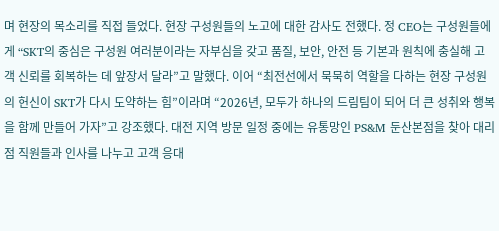며 현장의 목소리를 직접 들었다. 현장 구성원들의 노고에 대한 감사도 전했다. 정 CEO는 구성원들에게 “SKT의 중심은 구성원 여러분이라는 자부심을 갖고 품질, 보안, 안전 등 기본과 원칙에 충실해 고객 신뢰를 회복하는 데 앞장서 달라”고 말했다. 이어 “최전선에서 묵묵히 역할을 다하는 현장 구성원의 헌신이 SKT가 다시 도약하는 힘”이라며 “2026년, 모두가 하나의 드림팀이 되어 더 큰 성취와 행복을 함께 만들어 가자”고 강조했다. 대전 지역 방문 일정 중에는 유통망인 PS&M 둔산본점을 찾아 대리점 직원들과 인사를 나누고 고객 응대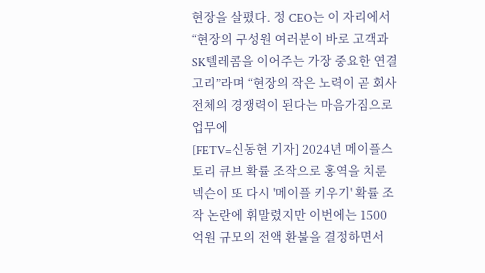현장을 살폈다. 정 CEO는 이 자리에서 “현장의 구성원 여러분이 바로 고객과 SK텔레콤을 이어주는 가장 중요한 연결 고리”라며 “현장의 작은 노력이 곧 회사 전체의 경쟁력이 된다는 마음가짐으로 업무에
[FETV=신동현 기자] 2024년 메이플스토리 큐브 확률 조작으로 홍역을 치룬 넥슨이 또 다시 '메이플 키우기' 확률 조작 논란에 휘말렸지만 이번에는 1500억원 규모의 전액 환불을 결정하면서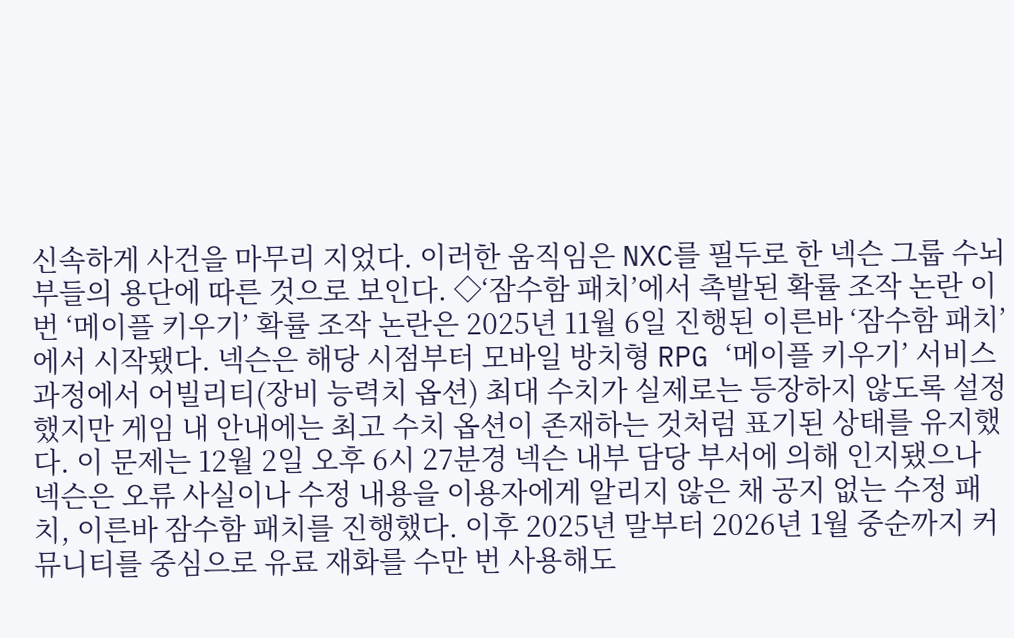신속하게 사건을 마무리 지었다. 이러한 움직임은 NXC를 필두로 한 넥슨 그룹 수뇌부들의 용단에 따른 것으로 보인다. ◇‘잠수함 패치’에서 촉발된 확률 조작 논란 이번 ‘메이플 키우기’ 확률 조작 논란은 2025년 11월 6일 진행된 이른바 ‘잠수함 패치’에서 시작됐다. 넥슨은 해당 시점부터 모바일 방치형 RPG ‘메이플 키우기’ 서비스 과정에서 어빌리티(장비 능력치 옵션) 최대 수치가 실제로는 등장하지 않도록 설정했지만 게임 내 안내에는 최고 수치 옵션이 존재하는 것처럼 표기된 상태를 유지했다. 이 문제는 12월 2일 오후 6시 27분경 넥슨 내부 담당 부서에 의해 인지됐으나 넥슨은 오류 사실이나 수정 내용을 이용자에게 알리지 않은 채 공지 없는 수정 패치, 이른바 잠수함 패치를 진행했다. 이후 2025년 말부터 2026년 1월 중순까지 커뮤니티를 중심으로 유료 재화를 수만 번 사용해도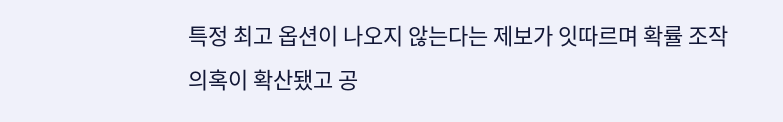특정 최고 옵션이 나오지 않는다는 제보가 잇따르며 확률 조작 의혹이 확산됐고 공